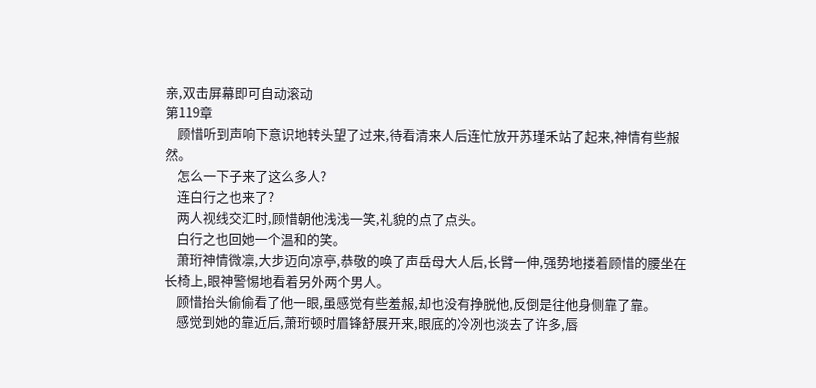亲,双击屏幕即可自动滚动
第119章
    顾惜听到声响下意识地转头望了过来,待看清来人后连忙放开苏瑾禾站了起来,神情有些赧然。
    怎么一下子来了这么多人?
    连白行之也来了?
    两人视线交汇时,顾惜朝他浅浅一笑,礼貌的点了点头。
    白行之也回她一个温和的笑。
    萧珩神情微凛,大步迈向凉亭,恭敬的唤了声岳母大人后,长臂一伸,强势地搂着顾惜的腰坐在长椅上,眼神警惕地看着另外两个男人。
    顾惜抬头偷偷看了他一眼,虽感觉有些羞赧,却也没有挣脱他,反倒是往他身侧靠了靠。
    感觉到她的靠近后,萧珩顿时眉锋舒展开来,眼底的冷冽也淡去了许多,唇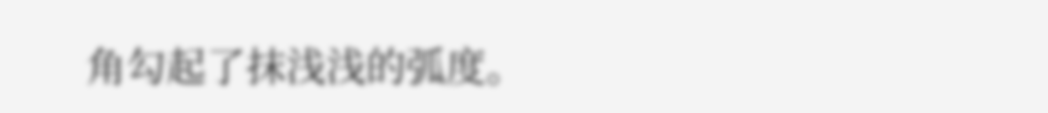角勾起了抹浅浅的弧度。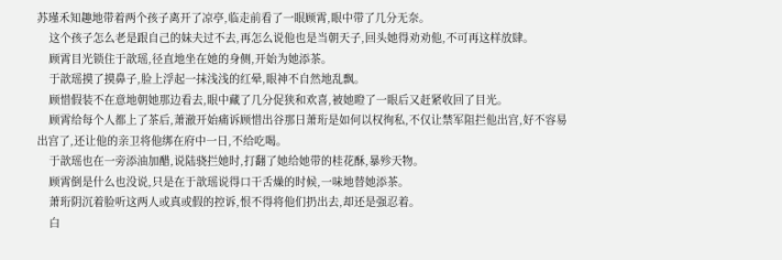苏瑾禾知趣地带着两个孩子离开了凉亭,临走前看了一眼顾霄,眼中带了几分无奈。
    这个孩子怎么老是跟自己的妹夫过不去,再怎么说他也是当朝天子,回头她得劝劝他,不可再这样放肆。
    顾霄目光锁住于歆瑶,径直地坐在她的身侧,开始为她添茶。
    于歆瑶摸了摸鼻子,脸上浮起一抹浅浅的红晕,眼神不自然地乱飘。
    顾惜假装不在意地朝她那边看去,眼中藏了几分促狭和欢喜,被她瞪了一眼后又赶紧收回了目光。
    顾霄给每个人都上了茶后,萧澈开始痛诉顾惜出谷那日萧珩是如何以权徇私,不仅让禁军阻拦他出宫,好不容易出宫了,还让他的亲卫将他绑在府中一日,不给吃喝。
    于歆瑶也在一旁添油加醋,说陆骁拦她时,打翻了她给她带的桂花酥,暴殄天物。
    顾霄倒是什么也没说,只是在于歆瑶说得口干舌燥的时候,一味地替她添茶。
    萧珩阴沉着脸听这两人或真或假的控诉,恨不得将他们扔出去,却还是强忍着。
    白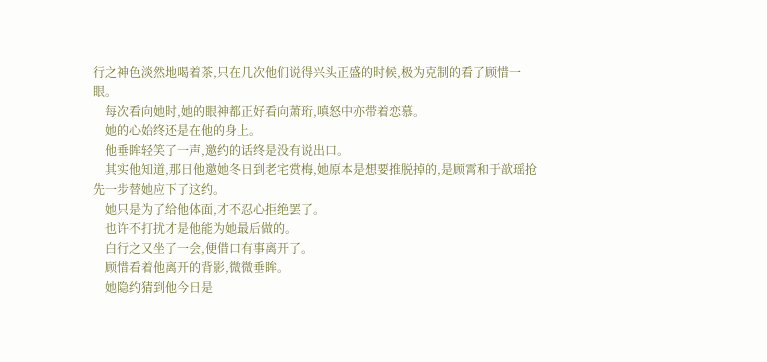行之神色淡然地喝着茶,只在几次他们说得兴头正盛的时候,极为克制的看了顾惜一眼。
    每次看向她时,她的眼神都正好看向萧珩,嗔怒中亦带着恋慕。
    她的心始终还是在他的身上。
    他垂眸轻笑了一声,邀约的话终是没有说出口。
    其实他知道,那日他邀她冬日到老宅赏梅,她原本是想要推脱掉的,是顾霄和于歆瑶抢先一步替她应下了这约。
    她只是为了给他体面,才不忍心拒绝罢了。
    也许不打扰才是他能为她最后做的。
    白行之又坐了一会,便借口有事离开了。
    顾惜看着他离开的背影,微微垂眸。
    她隐约猜到他今日是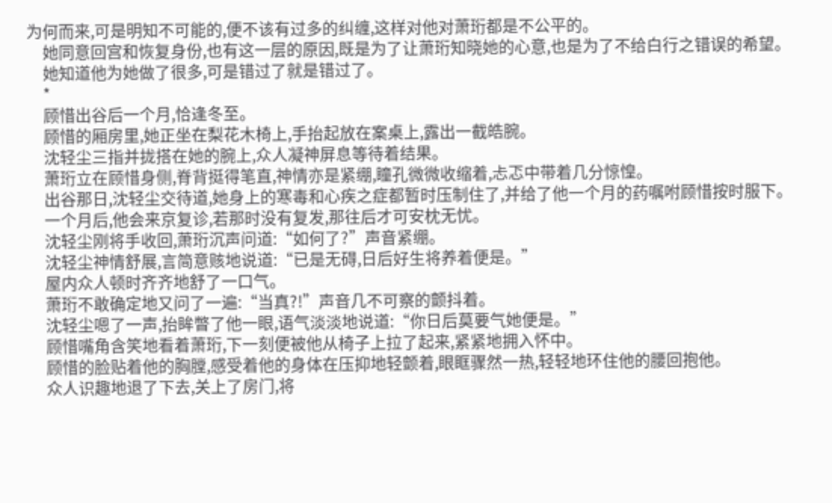为何而来,可是明知不可能的,便不该有过多的纠缠,这样对他对萧珩都是不公平的。
    她同意回宫和恢复身份,也有这一层的原因,既是为了让萧珩知晓她的心意,也是为了不给白行之错误的希望。
    她知道他为她做了很多,可是错过了就是错过了。
    *
    顾惜出谷后一个月,恰逢冬至。
    顾惜的厢房里,她正坐在梨花木椅上,手抬起放在案桌上,露出一截皓腕。
    沈轻尘三指并拢搭在她的腕上,众人凝神屏息等待着结果。
    萧珩立在顾惜身侧,脊背挺得笔直,神情亦是紧绷,瞳孔微微收缩着,忐忑中带着几分惊惶。
    出谷那日,沈轻尘交待道,她身上的寒毒和心疾之症都暂时压制住了,并给了他一个月的药嘱咐顾惜按时服下。
    一个月后,他会来京复诊,若那时没有复发,那往后才可安枕无忧。
    沈轻尘刚将手收回,萧珩沉声问道:“如何了?”声音紧绷。
    沈轻尘神情舒展,言简意赅地说道:“已是无碍,日后好生将养着便是。”
    屋内众人顿时齐齐地舒了一口气。
    萧珩不敢确定地又问了一遍:“当真?!”声音几不可察的颤抖着。
    沈轻尘嗯了一声,抬眸瞥了他一眼,语气淡淡地说道:“你日后莫要气她便是。”
    顾惜嘴角含笑地看着萧珩,下一刻便被他从椅子上拉了起来,紧紧地拥入怀中。
    顾惜的脸贴着他的胸膛,感受着他的身体在压抑地轻颤着,眼眶骤然一热,轻轻地环住他的腰回抱他。
    众人识趣地退了下去,关上了房门,将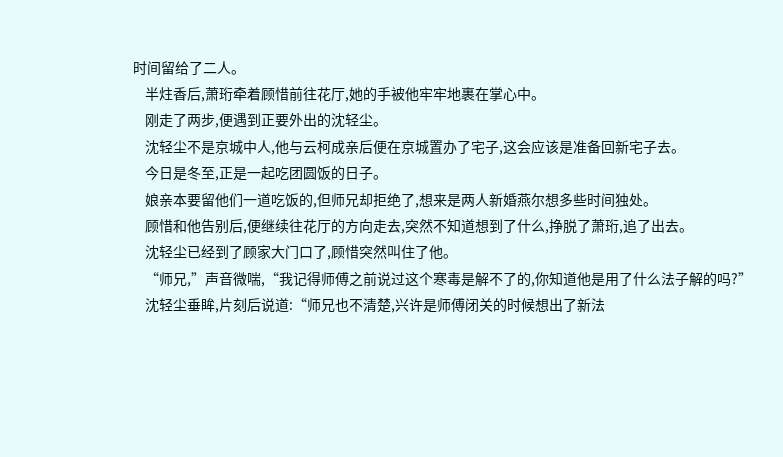时间留给了二人。
    半炷香后,萧珩牵着顾惜前往花厅,她的手被他牢牢地裹在掌心中。
    刚走了两步,便遇到正要外出的沈轻尘。
    沈轻尘不是京城中人,他与云柯成亲后便在京城置办了宅子,这会应该是准备回新宅子去。
    今日是冬至,正是一起吃团圆饭的日子。
    娘亲本要留他们一道吃饭的,但师兄却拒绝了,想来是两人新婚燕尔想多些时间独处。
    顾惜和他告别后,便继续往花厅的方向走去,突然不知道想到了什么,挣脱了萧珩,追了出去。
    沈轻尘已经到了顾家大门口了,顾惜突然叫住了他。
    “师兄,”声音微喘,“我记得师傅之前说过这个寒毒是解不了的,你知道他是用了什么法子解的吗?”
    沈轻尘垂眸,片刻后说道:“师兄也不清楚,兴许是师傅闭关的时候想出了新法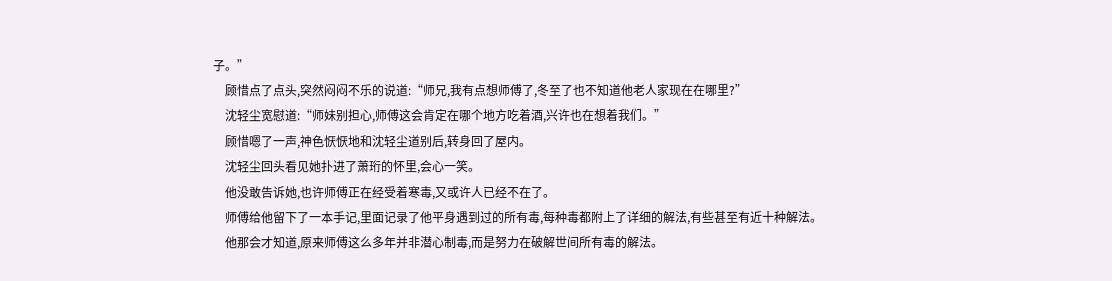子。”
    顾惜点了点头,突然闷闷不乐的说道:“师兄,我有点想师傅了,冬至了也不知道他老人家现在在哪里?”
    沈轻尘宽慰道:“师妹别担心,师傅这会肯定在哪个地方吃着酒,兴许也在想着我们。”
    顾惜嗯了一声,神色恹恹地和沈轻尘道别后,转身回了屋内。
    沈轻尘回头看见她扑进了萧珩的怀里,会心一笑。
    他没敢告诉她,也许师傅正在经受着寒毒,又或许人已经不在了。
    师傅给他留下了一本手记,里面记录了他平身遇到过的所有毒,每种毒都附上了详细的解法,有些甚至有近十种解法。
    他那会才知道,原来师傅这么多年并非潜心制毒,而是努力在破解世间所有毒的解法。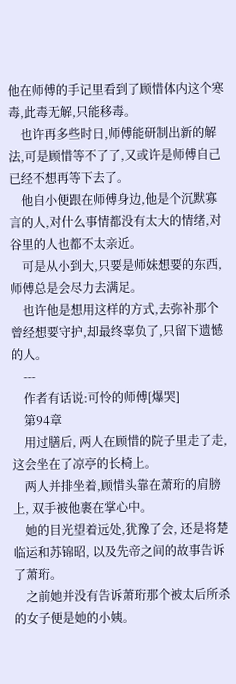他在师傅的手记里看到了顾惜体内这个寒毒,此毒无解,只能移毒。
    也许再多些时日,师傅能研制出新的解法,可是顾惜等不了了,又或许是师傅自己已经不想再等下去了。
    他自小便跟在师傅身边,他是个沉默寡言的人,对什么事情都没有太大的情绪,对谷里的人也都不太亲近。
    可是从小到大,只要是师妹想要的东西,师傅总是会尽力去满足。
    也许他是想用这样的方式,去弥补那个曾经想要守护,却最终辜负了,只留下遗憾的人。
    ---
    作者有话说:可怜的师傅[爆哭]
    第94章
    用过膳后, 两人在顾惜的院子里走了走,这会坐在了凉亭的长椅上。
    两人并排坐着,顾惜头靠在萧珩的肩膀上, 双手被他裹在掌心中。
    她的目光望着远处,犹豫了会, 还是将楚临运和苏锦昭, 以及先帝之间的故事告诉了萧珩。
    之前她并没有告诉萧珩那个被太后所杀的女子便是她的小姨。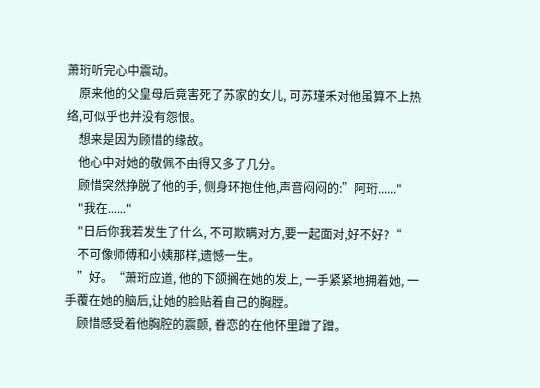萧珩听完心中震动。
    原来他的父皇母后竟害死了苏家的女儿, 可苏瑾禾对他虽算不上热络,可似乎也并没有怨恨。
    想来是因为顾惜的缘故。
    他心中对她的敬佩不由得又多了几分。
    顾惜突然挣脱了他的手, 侧身环抱住他,声音闷闷的:”阿珩......"
    "我在......"
    "日后你我若发生了什么, 不可欺瞒对方,要一起面对,好不好?“
    不可像师傅和小姨那样,遗憾一生。
    ”好。“萧珩应道, 他的下颌搁在她的发上, 一手紧紧地拥着她, 一手覆在她的脑后,让她的脸贴着自己的胸膛。
    顾惜感受着他胸腔的震颤, 眷恋的在他怀里蹭了蹭。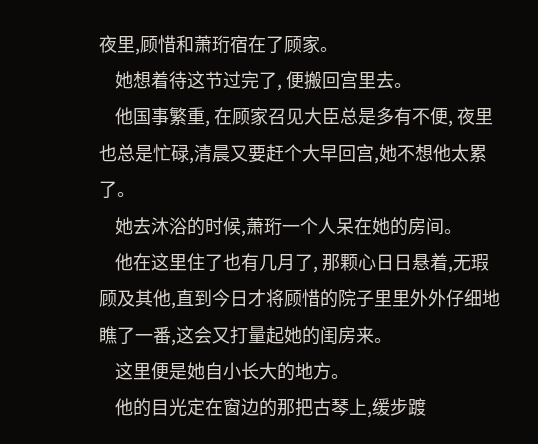夜里,顾惜和萧珩宿在了顾家。
    她想着待这节过完了, 便搬回宫里去。
    他国事繁重, 在顾家召见大臣总是多有不便, 夜里也总是忙碌,清晨又要赶个大早回宫,她不想他太累了。
    她去沐浴的时候,萧珩一个人呆在她的房间。
    他在这里住了也有几月了, 那颗心日日悬着,无瑕顾及其他,直到今日才将顾惜的院子里里外外仔细地瞧了一番,这会又打量起她的闺房来。
    这里便是她自小长大的地方。
    他的目光定在窗边的那把古琴上,缓步踱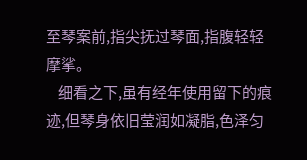至琴案前,指尖抚过琴面,指腹轻轻摩挲。
    细看之下,虽有经年使用留下的痕迹,但琴身依旧莹润如凝脂,色泽匀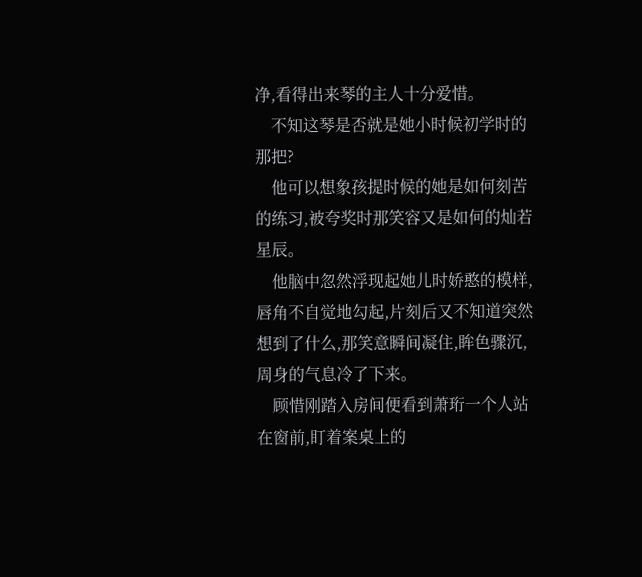净,看得出来琴的主人十分爱惜。
    不知这琴是否就是她小时候初学时的那把?
    他可以想象孩提时候的她是如何刻苦的练习,被夸奖时那笑容又是如何的灿若星辰。
    他脑中忽然浮现起她儿时娇憨的模样,唇角不自觉地勾起,片刻后又不知道突然想到了什么,那笑意瞬间凝住,眸色骤沉,周身的气息冷了下来。
    顾惜刚踏入房间便看到萧珩一个人站在窗前,盯着案桌上的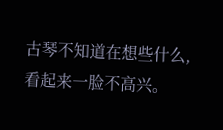古琴不知道在想些什么,看起来一脸不高兴。